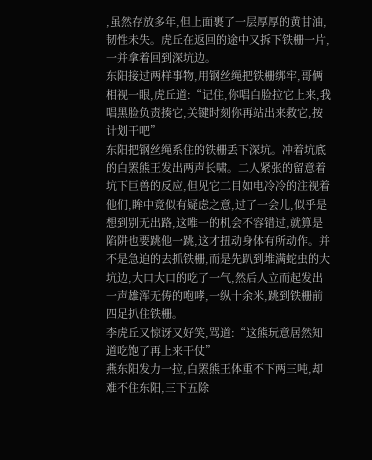,虽然存放多年,但上面裹了一层厚厚的黄甘油,韧性未失。虎丘在返回的途中又拆下铁栅一片,一并拿着回到深坑边。
东阳接过两样事物,用钢丝绳把铁栅绑牢,哥俩相视一眼,虎丘道:“记住,你唱白脸拉它上来,我唱黑脸负责揍它,关键时刻你再站出来救它,按计划干吧”
东阳把钢丝绳系住的铁栅丢下深坑。冲着坑底的白罴熊王发出两声长啸。二人紧张的留意着坑下巨兽的反应,但见它二目如电冷冷的注视着他们,眸中竟似有疑虑之意,过了一会儿,似乎是想到别无出路,这唯一的机会不容错过,就算是陷阱也要跳他一跳,这才扭动身体有所动作。并不是急迫的去抓铁栅,而是先趴到堆满蛇虫的大坑边,大口大口的吃了一气,然后人立而起发出一声雄浑无俦的咆哮,一纵十余米,跳到铁栅前四足扒住铁栅。
李虎丘又惊讶又好笑,骂道:“这熊玩意居然知道吃饱了再上来干仗”
燕东阳发力一拉,白罴熊王体重不下两三吨,却难不住东阳,三下五除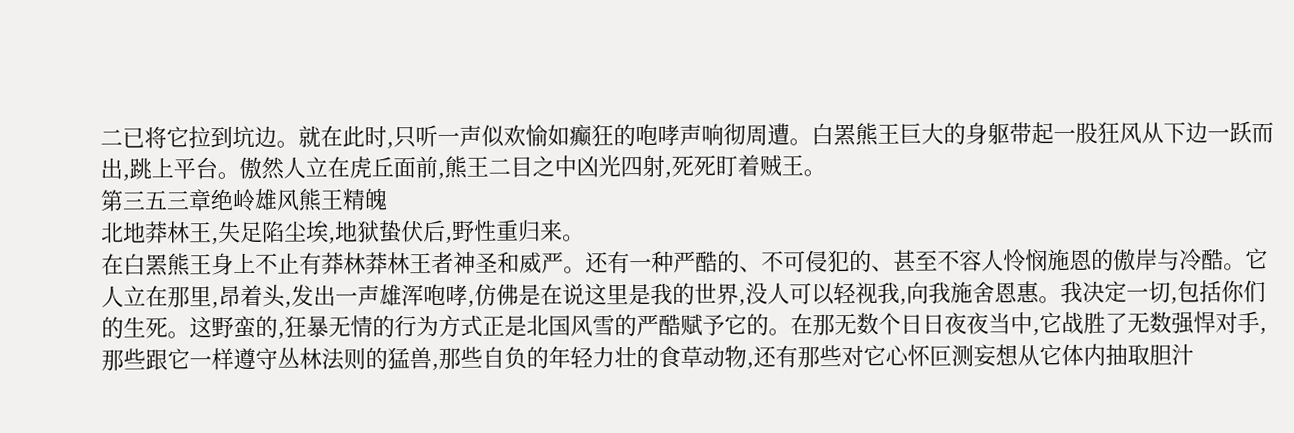二已将它拉到坑边。就在此时,只听一声似欢愉如癫狂的咆哮声响彻周遭。白罴熊王巨大的身躯带起一股狂风从下边一跃而出,跳上平台。傲然人立在虎丘面前,熊王二目之中凶光四射,死死盯着贼王。
第三五三章绝岭雄风熊王精魄
北地莽林王,失足陷尘埃,地狱蛰伏后,野性重归来。
在白罴熊王身上不止有莽林莽林王者神圣和威严。还有一种严酷的、不可侵犯的、甚至不容人怜悯施恩的傲岸与冷酷。它人立在那里,昂着头,发出一声雄浑咆哮,仿佛是在说这里是我的世界,没人可以轻视我,向我施舍恩惠。我决定一切,包括你们的生死。这野蛮的,狂暴无情的行为方式正是北国风雪的严酷赋予它的。在那无数个日日夜夜当中,它战胜了无数强悍对手,那些跟它一样遵守丛林法则的猛兽,那些自负的年轻力壮的食草动物,还有那些对它心怀叵测妄想从它体内抽取胆汁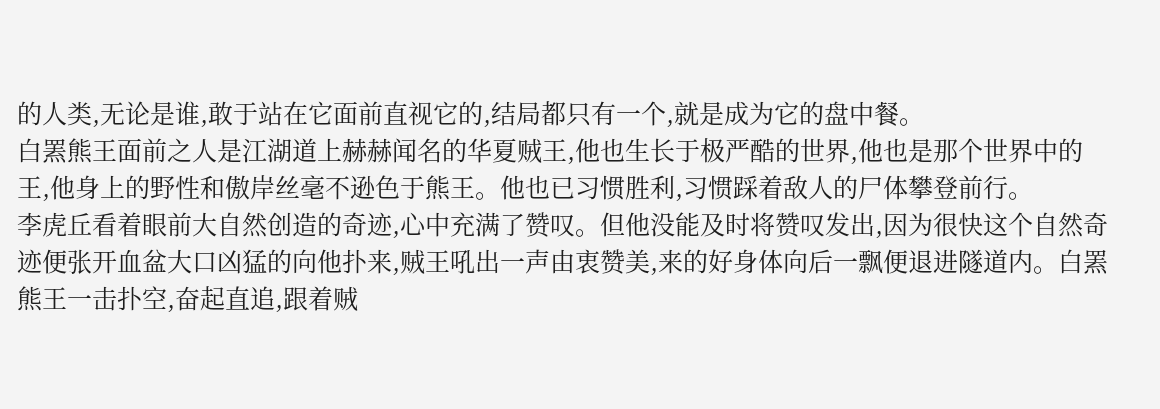的人类,无论是谁,敢于站在它面前直视它的,结局都只有一个,就是成为它的盘中餐。
白罴熊王面前之人是江湖道上赫赫闻名的华夏贼王,他也生长于极严酷的世界,他也是那个世界中的王,他身上的野性和傲岸丝毫不逊色于熊王。他也已习惯胜利,习惯踩着敌人的尸体攀登前行。
李虎丘看着眼前大自然创造的奇迹,心中充满了赞叹。但他没能及时将赞叹发出,因为很快这个自然奇迹便张开血盆大口凶猛的向他扑来,贼王吼出一声由衷赞美,来的好身体向后一飘便退进隧道内。白罴熊王一击扑空,奋起直追,跟着贼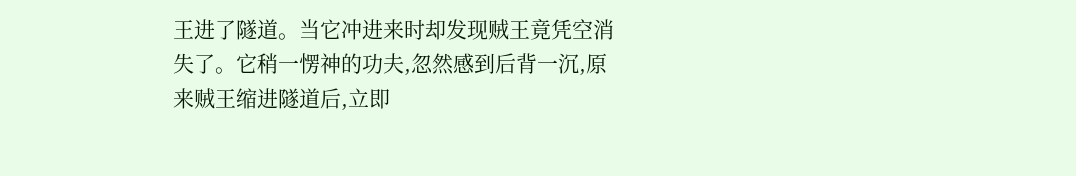王进了隧道。当它冲进来时却发现贼王竟凭空消失了。它稍一愣神的功夫,忽然感到后背一沉,原来贼王缩进隧道后,立即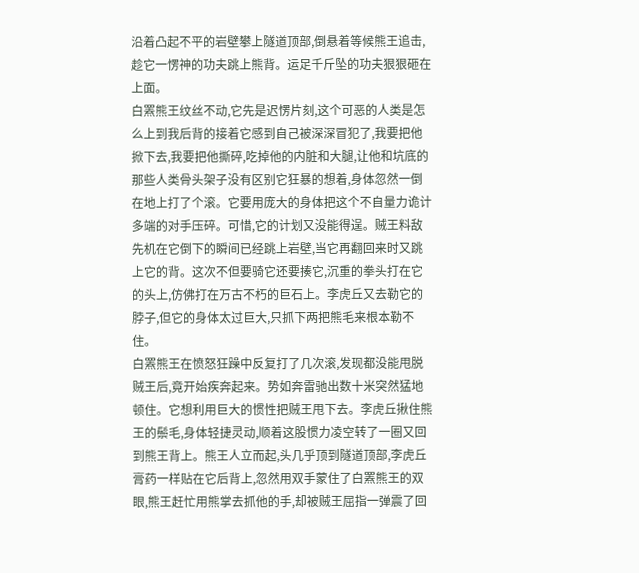沿着凸起不平的岩壁攀上隧道顶部,倒悬着等候熊王追击,趁它一愣神的功夫跳上熊背。运足千斤坠的功夫狠狠砸在上面。
白罴熊王纹丝不动,它先是迟愣片刻,这个可恶的人类是怎么上到我后背的接着它感到自己被深深冒犯了,我要把他掀下去,我要把他撕碎,吃掉他的内脏和大腿,让他和坑底的那些人类骨头架子没有区别它狂暴的想着,身体忽然一倒在地上打了个滚。它要用庞大的身体把这个不自量力诡计多端的对手压碎。可惜,它的计划又没能得逞。贼王料敌先机在它倒下的瞬间已经跳上岩壁,当它再翻回来时又跳上它的背。这次不但要骑它还要揍它,沉重的拳头打在它的头上,仿佛打在万古不朽的巨石上。李虎丘又去勒它的脖子,但它的身体太过巨大,只抓下两把熊毛来根本勒不住。
白罴熊王在愤怒狂躁中反复打了几次滚,发现都没能甩脱贼王后,竟开始疾奔起来。势如奔雷驰出数十米突然猛地顿住。它想利用巨大的惯性把贼王甩下去。李虎丘揪住熊王的鬃毛,身体轻捷灵动,顺着这股惯力凌空转了一圈又回到熊王背上。熊王人立而起,头几乎顶到隧道顶部,李虎丘膏药一样贴在它后背上,忽然用双手蒙住了白罴熊王的双眼,熊王赶忙用熊掌去抓他的手,却被贼王屈指一弹震了回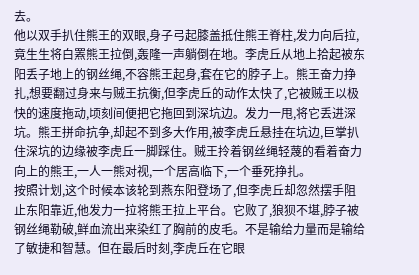去。
他以双手扒住熊王的双眼,身子弓起膝盖抵住熊王脊柱,发力向后拉,竟生生将白罴熊王拉倒,轰隆一声躺倒在地。李虎丘从地上拾起被东阳丢子地上的钢丝绳,不容熊王起身,套在它的脖子上。熊王奋力挣扎,想要翻过身来与贼王抗衡,但李虎丘的动作太快了,它被贼王以极快的速度拖动,顷刻间便把它拖回到深坑边。发力一甩,将它丢进深坑。熊王拼命抗争,却起不到多大作用,被李虎丘悬挂在坑边,巨掌扒住深坑的边缘被李虎丘一脚踩住。贼王拎着钢丝绳轻蔑的看着奋力向上的熊王,一人一熊对视,一个居高临下,一个垂死挣扎。
按照计划,这个时候本该轮到燕东阳登场了,但李虎丘却忽然摆手阻止东阳靠近,他发力一拉将熊王拉上平台。它败了,狼狈不堪,脖子被钢丝绳勒破,鲜血流出来染红了胸前的皮毛。不是输给力量而是输给了敏捷和智慧。但在最后时刻,李虎丘在它眼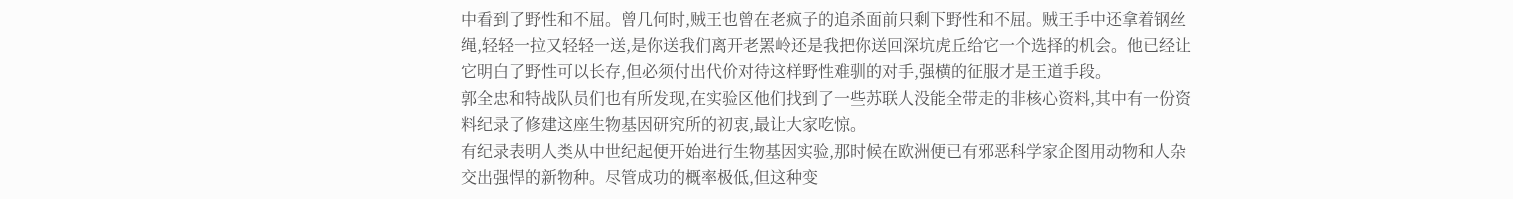中看到了野性和不屈。曾几何时,贼王也曾在老疯子的追杀面前只剩下野性和不屈。贼王手中还拿着钢丝绳,轻轻一拉又轻轻一送,是你送我们离开老罴岭还是我把你送回深坑虎丘给它一个选择的机会。他已经让它明白了野性可以长存,但必须付出代价对待这样野性难驯的对手,强横的征服才是王道手段。
郭全忠和特战队员们也有所发现,在实验区他们找到了一些苏联人没能全带走的非核心资料,其中有一份资料纪录了修建这座生物基因研究所的初衷,最让大家吃惊。
有纪录表明人类从中世纪起便开始进行生物基因实验,那时候在欧洲便已有邪恶科学家企图用动物和人杂交出强悍的新物种。尽管成功的概率极低,但这种变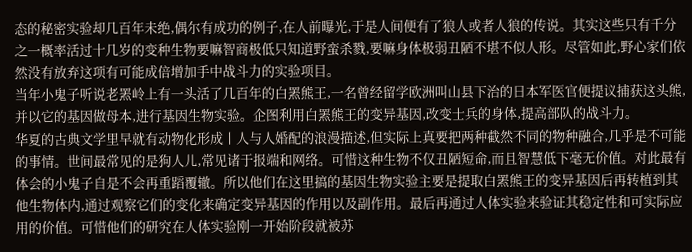态的秘密实验却几百年未绝,偶尔有成功的例子,在人前曝光,于是人间便有了狼人或者人狼的传说。其实这些只有千分之一概率活过十几岁的变种生物要嘛智商极低只知道野蛮杀戮,要嘛身体极弱丑陋不堪不似人形。尽管如此,野心家们依然没有放弃这项有可能成倍增加手中战斗力的实验项目。
当年小鬼子听说老罴岭上有一头活了几百年的白罴熊王,一名曾经留学欧洲叫山县下治的日本军医官便提议捕获这头熊,并以它的基因做母本,进行基因生物实验。企图利用白罴熊王的变异基因,改变士兵的身体,提高部队的战斗力。
华夏的古典文学里早就有动物化形成丨人与人婚配的浪漫描述,但实际上真要把两种截然不同的物种融合,几乎是不可能的事情。世间最常见的是狗人儿,常见诸于报端和网络。可惜这种生物不仅丑陋短命,而且智慧低下毫无价值。对此最有体会的小鬼子自是不会再重蹈覆辙。所以他们在这里搞的基因生物实验主要是提取白罴熊王的变异基因后再转植到其他生物体内,通过观察它们的变化来确定变异基因的作用以及副作用。最后再通过人体实验来验证其稳定性和可实际应用的价值。可惜他们的研究在人体实验刚一开始阶段就被苏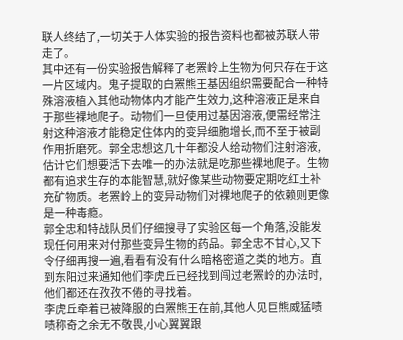联人终结了,一切关于人体实验的报告资料也都被苏联人带走了。
其中还有一份实验报告解释了老罴岭上生物为何只存在于这一片区域内。鬼子提取的白罴熊王基因组织需要配合一种特殊溶液植入其他动物体内才能产生效力,这种溶液正是来自于那些裸地爬子。动物们一旦使用过基因溶液,便需经常注射这种溶液才能稳定住体内的变异细胞增长,而不至于被副作用折磨死。郭全忠想这几十年都没人给动物们注射溶液,估计它们想要活下去唯一的办法就是吃那些裸地爬子。生物都有追求生存的本能智慧,就好像某些动物要定期吃红土补充矿物质。老罴岭上的变异动物们对裸地爬子的依赖则更像是一种毒瘾。
郭全忠和特战队员们仔细搜寻了实验区每一个角落,没能发现任何用来对付那些变异生物的药品。郭全忠不甘心,又下令仔细再搜一遍,看看有没有什么暗格密道之类的地方。直到东阳过来通知他们李虎丘已经找到闯过老罴岭的办法时,他们都还在孜孜不倦的寻找着。
李虎丘牵着已被降服的白罴熊王在前,其他人见巨熊威猛啧啧称奇之余无不敬畏,小心翼翼跟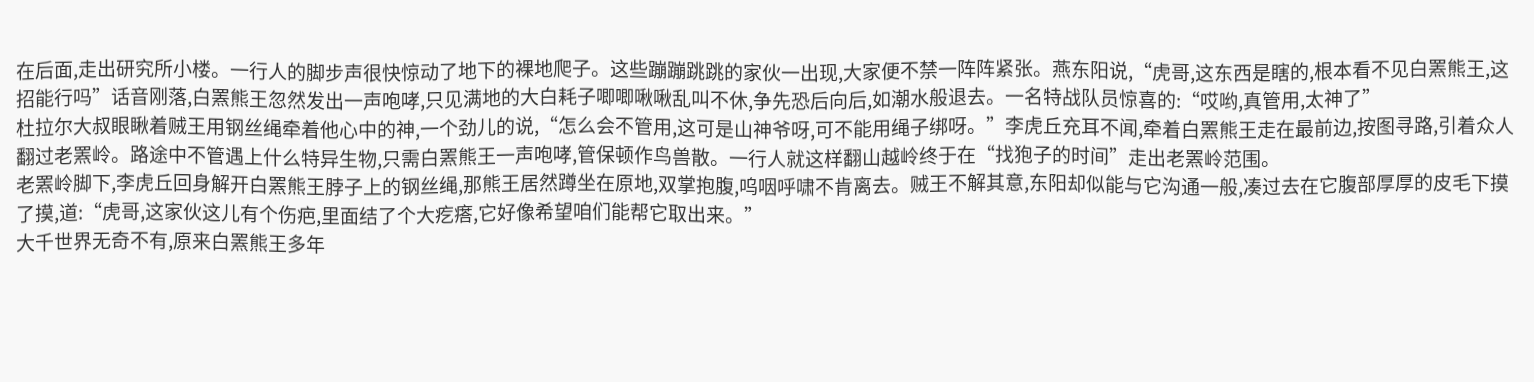在后面,走出研究所小楼。一行人的脚步声很快惊动了地下的裸地爬子。这些蹦蹦跳跳的家伙一出现,大家便不禁一阵阵紧张。燕东阳说,“虎哥,这东西是瞎的,根本看不见白罴熊王,这招能行吗”话音刚落,白罴熊王忽然发出一声咆哮,只见满地的大白耗子唧唧啾啾乱叫不休,争先恐后向后,如潮水般退去。一名特战队员惊喜的:“哎哟,真管用,太神了”
杜拉尔大叔眼瞅着贼王用钢丝绳牵着他心中的神,一个劲儿的说,“怎么会不管用,这可是山神爷呀,可不能用绳子绑呀。”李虎丘充耳不闻,牵着白罴熊王走在最前边,按图寻路,引着众人翻过老罴岭。路途中不管遇上什么特异生物,只需白罴熊王一声咆哮,管保顿作鸟兽散。一行人就这样翻山越岭终于在“找狍子的时间”走出老罴岭范围。
老罴岭脚下,李虎丘回身解开白罴熊王脖子上的钢丝绳,那熊王居然蹲坐在原地,双掌抱腹,呜咽呼啸不肯离去。贼王不解其意,东阳却似能与它沟通一般,凑过去在它腹部厚厚的皮毛下摸了摸,道:“虎哥,这家伙这儿有个伤疤,里面结了个大疙瘩,它好像希望咱们能帮它取出来。”
大千世界无奇不有,原来白罴熊王多年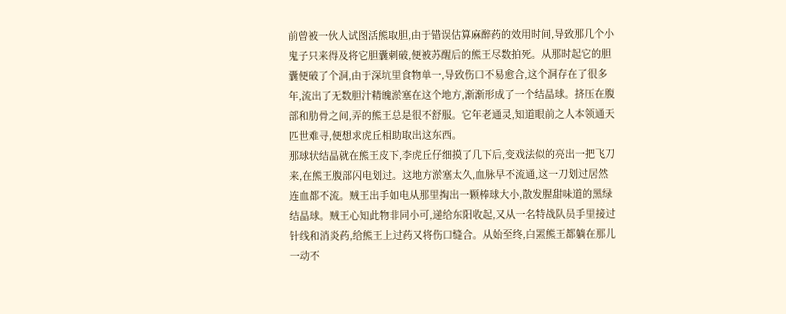前曾被一伙人试图活熊取胆,由于错误估算麻醉药的效用时间,导致那几个小鬼子只来得及将它胆囊刺破,便被苏醒后的熊王尽数拍死。从那时起它的胆囊便破了个洞,由于深坑里食物单一,导致伤口不易愈合,这个洞存在了很多年,流出了无数胆汁精魄淤塞在这个地方,渐渐形成了一个结晶球。挤压在腹部和肋骨之间,弄的熊王总是很不舒服。它年老通灵,知道眼前之人本领通天匹世难寻,便想求虎丘相助取出这东西。
那球状结晶就在熊王皮下,李虎丘仔细摸了几下后,变戏法似的亮出一把飞刀来,在熊王腹部闪电划过。这地方淤塞太久,血脉早不流通,这一刀划过居然连血都不流。贼王出手如电从那里掏出一颗棒球大小,散发腥甜味道的黑绿结晶球。贼王心知此物非同小可,递给东阳收起,又从一名特战队员手里接过针线和消炎药,给熊王上过药又将伤口缝合。从始至终,白罴熊王都躺在那儿一动不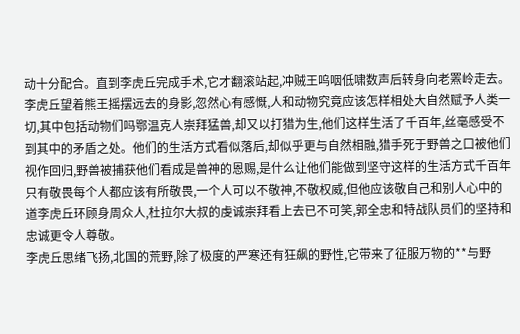动十分配合。直到李虎丘完成手术,它才翻滚站起,冲贼王呜咽低啸数声后转身向老罴岭走去。
李虎丘望着熊王摇摆远去的身影,忽然心有感慨,人和动物究竟应该怎样相处大自然赋予人类一切,其中包括动物们吗鄂温克人崇拜猛兽,却又以打猎为生,他们这样生活了千百年,丝毫感受不到其中的矛盾之处。他们的生活方式看似落后,却似乎更与自然相融,猎手死于野兽之口被他们视作回归,野兽被捕获他们看成是兽神的恩赐,是什么让他们能做到坚守这样的生活方式千百年只有敬畏每个人都应该有所敬畏,一个人可以不敬神,不敬权威,但他应该敬自己和别人心中的道李虎丘环顾身周众人,杜拉尔大叔的虔诚崇拜看上去已不可笑,郭全忠和特战队员们的坚持和忠诚更令人尊敬。
李虎丘思绪飞扬,北国的荒野,除了极度的严寒还有狂飙的野性,它带来了征服万物的**与野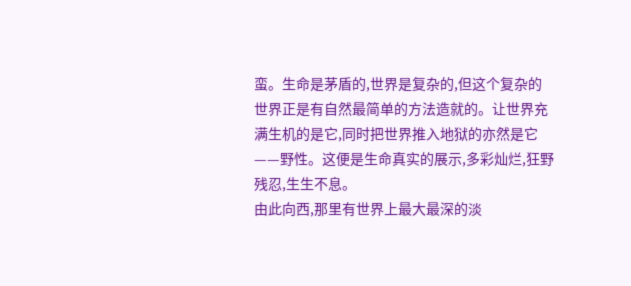蛮。生命是茅盾的,世界是复杂的,但这个复杂的世界正是有自然最简单的方法造就的。让世界充满生机的是它,同时把世界推入地狱的亦然是它——野性。这便是生命真实的展示,多彩灿烂,狂野残忍,生生不息。
由此向西,那里有世界上最大最深的淡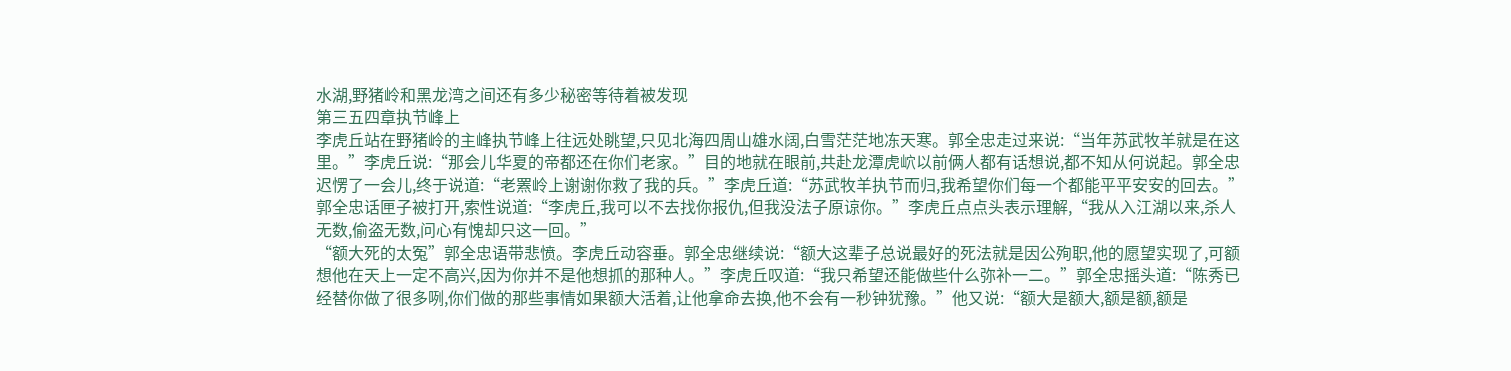水湖,野猪岭和黑龙湾之间还有多少秘密等待着被发现
第三五四章执节峰上
李虎丘站在野猪岭的主峰执节峰上往远处眺望,只见北海四周山雄水阔,白雪茫茫地冻天寒。郭全忠走过来说:“当年苏武牧羊就是在这里。”李虎丘说:“那会儿华夏的帝都还在你们老家。”目的地就在眼前,共赴龙潭虎岤以前俩人都有话想说,都不知从何说起。郭全忠迟愣了一会儿,终于说道:“老罴岭上谢谢你救了我的兵。”李虎丘道:“苏武牧羊执节而归,我希望你们每一个都能平平安安的回去。”郭全忠话匣子被打开,索性说道:“李虎丘,我可以不去找你报仇,但我没法子原谅你。”李虎丘点点头表示理解,“我从入江湖以来,杀人无数,偷盗无数,问心有愧却只这一回。”
“额大死的太冤”郭全忠语带悲愤。李虎丘动容垂。郭全忠继续说:“额大这辈子总说最好的死法就是因公殉职,他的愿望实现了,可额想他在天上一定不高兴,因为你并不是他想抓的那种人。”李虎丘叹道:“我只希望还能做些什么弥补一二。”郭全忠摇头道:“陈秀已经替你做了很多咧,你们做的那些事情如果额大活着,让他拿命去换,他不会有一秒钟犹豫。”他又说:“额大是额大,额是额,额是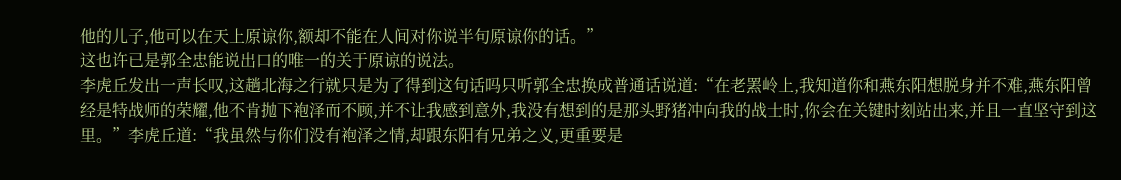他的儿子,他可以在天上原谅你,额却不能在人间对你说半句原谅你的话。”
这也许已是郭全忠能说出口的唯一的关于原谅的说法。
李虎丘发出一声长叹,这趟北海之行就只是为了得到这句话吗只听郭全忠换成普通话说道:“在老罴岭上,我知道你和燕东阳想脱身并不难,燕东阳曾经是特战师的荣耀,他不肯抛下袍泽而不顾,并不让我感到意外,我没有想到的是那头野猪冲向我的战士时,你会在关键时刻站出来,并且一直坚守到这里。”李虎丘道:“我虽然与你们没有袍泽之情,却跟东阳有兄弟之义,更重要是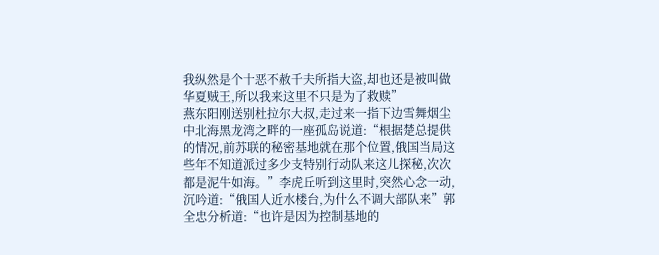我纵然是个十恶不赦千夫所指大盗,却也还是被叫做华夏贼王,所以我来这里不只是为了救赎”
燕东阳刚送别杜拉尔大叔,走过来一指下边雪舞烟尘中北海黑龙湾之畔的一座孤岛说道:“根据楚总提供的情况,前苏联的秘密基地就在那个位置,俄国当局这些年不知道派过多少支特别行动队来这儿探秘,次次都是泥牛如海。”李虎丘听到这里时,突然心念一动,沉吟道:“俄国人近水楼台,为什么不调大部队来”郭全忠分析道:“也许是因为控制基地的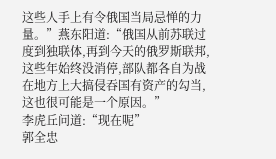这些人手上有令俄国当局忌惮的力量。”燕东阳道:“俄国从前苏联过度到独联体,再到今天的俄罗斯联邦,这些年始终没消停,部队都各自为战在地方上大搞侵吞国有资产的勾当,这也很可能是一个原因。”
李虎丘问道:“现在呢”
郭全忠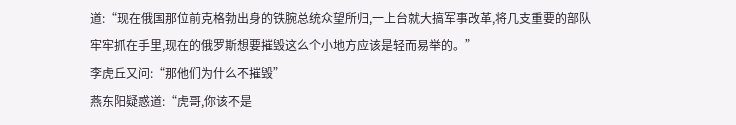道:“现在俄国那位前克格勃出身的铁腕总统众望所归,一上台就大搞军事改革,将几支重要的部队牢牢抓在手里,现在的俄罗斯想要摧毁这么个小地方应该是轻而易举的。”
李虎丘又问:“那他们为什么不摧毁”
燕东阳疑惑道:“虎哥,你该不是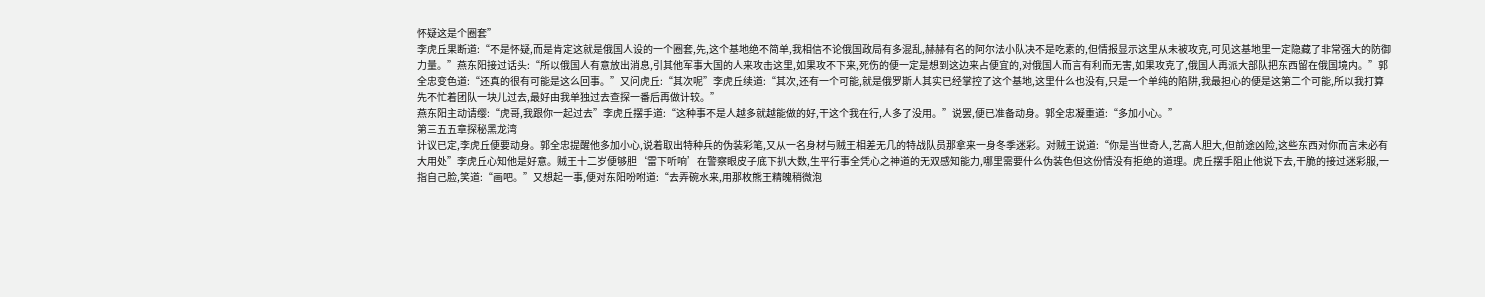怀疑这是个圈套”
李虎丘果断道:“不是怀疑,而是肯定这就是俄国人设的一个圈套,先,这个基地绝不简单,我相信不论俄国政局有多混乱,赫赫有名的阿尔法小队决不是吃素的,但情报显示这里从未被攻克,可见这基地里一定隐藏了非常强大的防御力量。”燕东阳接过话头:“所以俄国人有意放出消息,引其他军事大国的人来攻击这里,如果攻不下来,死伤的便一定是想到这边来占便宜的,对俄国人而言有利而无害,如果攻克了,俄国人再派大部队把东西留在俄国境内。”郭全忠变色道:“还真的很有可能是这么回事。”又问虎丘:“其次呢”李虎丘续道:“其次,还有一个可能,就是俄罗斯人其实已经掌控了这个基地,这里什么也没有,只是一个单纯的陷阱,我最担心的便是这第二个可能,所以我打算先不忙着团队一块儿过去,最好由我单独过去查探一番后再做计较。”
燕东阳主动请缨:“虎哥,我跟你一起过去”李虎丘摆手道:“这种事不是人越多就越能做的好,干这个我在行,人多了没用。”说罢,便已准备动身。郭全忠凝重道:“多加小心。”
第三五五章探秘黑龙湾
计议已定,李虎丘便要动身。郭全忠提醒他多加小心,说着取出特种兵的伪装彩笔,又从一名身材与贼王相差无几的特战队员那拿来一身冬季迷彩。对贼王说道:“你是当世奇人,艺高人胆大,但前途凶险,这些东西对你而言未必有大用处”李虎丘心知他是好意。贼王十二岁便够胆‘雷下听响’在警察眼皮子底下扒大数,生平行事全凭心之神道的无双感知能力,哪里需要什么伪装色但这份情没有拒绝的道理。虎丘摆手阻止他说下去,干脆的接过迷彩服,一指自己脸,笑道:“画吧。”又想起一事,便对东阳吩咐道:“去弄碗水来,用那枚熊王精魄稍微泡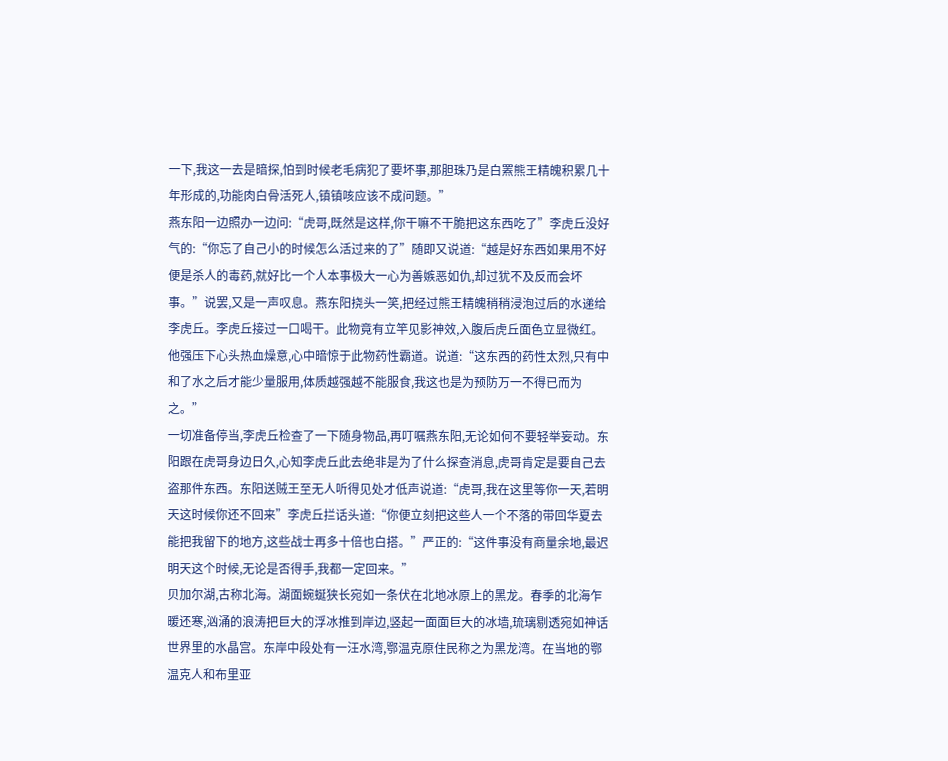一下,我这一去是暗探,怕到时候老毛病犯了要坏事,那胆珠乃是白罴熊王精魄积累几十年形成的,功能肉白骨活死人,镇镇咳应该不成问题。”
燕东阳一边照办一边问:“虎哥,既然是这样,你干嘛不干脆把这东西吃了”李虎丘没好气的:“你忘了自己小的时候怎么活过来的了”随即又说道:“越是好东西如果用不好便是杀人的毒药,就好比一个人本事极大一心为善嫉恶如仇,却过犹不及反而会坏事。”说罢,又是一声叹息。燕东阳挠头一笑,把经过熊王精魄稍稍浸泡过后的水递给李虎丘。李虎丘接过一口喝干。此物竟有立竿见影神效,入腹后虎丘面色立显微红。他强压下心头热血燥意,心中暗惊于此物药性霸道。说道:“这东西的药性太烈,只有中和了水之后才能少量服用,体质越强越不能服食,我这也是为预防万一不得已而为之。”
一切准备停当,李虎丘检查了一下随身物品,再叮嘱燕东阳,无论如何不要轻举妄动。东阳跟在虎哥身边日久,心知李虎丘此去绝非是为了什么探查消息,虎哥肯定是要自己去盗那件东西。东阳送贼王至无人听得见处才低声说道:“虎哥,我在这里等你一天,若明天这时候你还不回来”李虎丘拦话头道:“你便立刻把这些人一个不落的带回华夏去能把我留下的地方,这些战士再多十倍也白搭。”严正的:“这件事没有商量余地,最迟明天这个时候,无论是否得手,我都一定回来。”
贝加尔湖,古称北海。湖面蜿蜒狭长宛如一条伏在北地冰原上的黑龙。春季的北海乍暖还寒,汹涌的浪涛把巨大的浮冰推到岸边,竖起一面面巨大的冰墙,琉璃剔透宛如神话世界里的水晶宫。东岸中段处有一汪水湾,鄂温克原住民称之为黑龙湾。在当地的鄂温克人和布里亚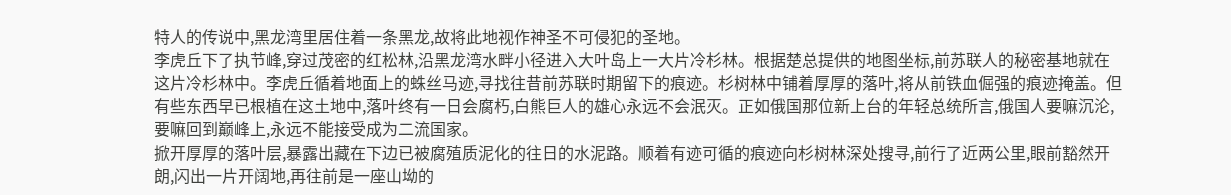特人的传说中,黑龙湾里居住着一条黑龙,故将此地视作神圣不可侵犯的圣地。
李虎丘下了执节峰,穿过茂密的红松林,沿黑龙湾水畔小径进入大叶岛上一大片冷杉林。根据楚总提供的地图坐标,前苏联人的秘密基地就在这片冷杉林中。李虎丘循着地面上的蛛丝马迹,寻找往昔前苏联时期留下的痕迹。杉树林中铺着厚厚的落叶,将从前铁血倔强的痕迹掩盖。但有些东西早已根植在这土地中,落叶终有一日会腐朽,白熊巨人的雄心永远不会泯灭。正如俄国那位新上台的年轻总统所言,俄国人要嘛沉沦,要嘛回到巅峰上,永远不能接受成为二流国家。
掀开厚厚的落叶层,暴露出藏在下边已被腐殖质泥化的往日的水泥路。顺着有迹可循的痕迹向杉树林深处搜寻,前行了近两公里,眼前豁然开朗,闪出一片开阔地,再往前是一座山坳的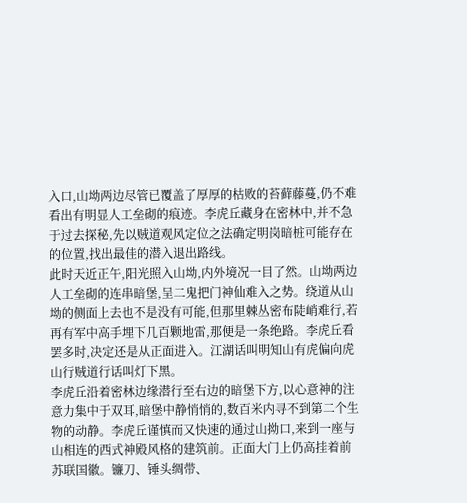入口,山坳两边尽管已覆盖了厚厚的枯败的苔藓藤蔓,仍不难看出有明显人工垒砌的痕迹。李虎丘藏身在密林中,并不急于过去探秘,先以贼道观风定位之法确定明岗暗桩可能存在的位置,找出最佳的潜入退出路线。
此时天近正午,阳光照入山坳,内外境况一目了然。山坳两边人工垒砌的连串暗堡,呈二鬼把门神仙难入之势。绕道从山坳的侧面上去也不是没有可能,但那里棘丛密布陡峭难行,若再有军中高手埋下几百颗地雷,那便是一条绝路。李虎丘看罢多时,决定还是从正面进入。江湖话叫明知山有虎偏向虎山行贼道行话叫灯下黑。
李虎丘沿着密林边缘潜行至右边的暗堡下方,以心意神的注意力集中于双耳,暗堡中静悄悄的,数百米内寻不到第二个生物的动静。李虎丘谨慎而又快速的通过山拗口,来到一座与山相连的西式神殿风格的建筑前。正面大门上仍高挂着前苏联国徽。镰刀、锤头绸带、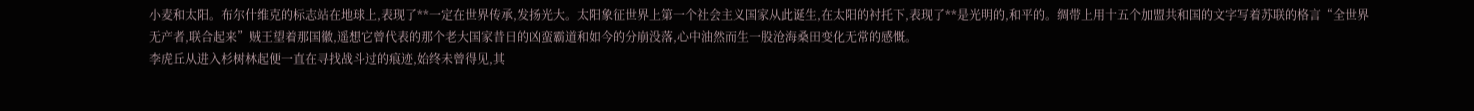小麦和太阳。布尔什维克的标志站在地球上,表现了**一定在世界传承,发扬光大。太阳象征世界上第一个社会主义国家从此诞生,在太阳的衬托下,表现了**是光明的,和平的。绸带上用十五个加盟共和国的文字写着苏联的格言“全世界无产者,联合起来”贼王望着那国徽,遥想它曾代表的那个老大国家昔日的凶蛮霸道和如今的分崩没落,心中油然而生一股沧海桑田变化无常的感慨。
李虎丘从进入杉树林起便一直在寻找战斗过的痕迹,始终未曾得见,其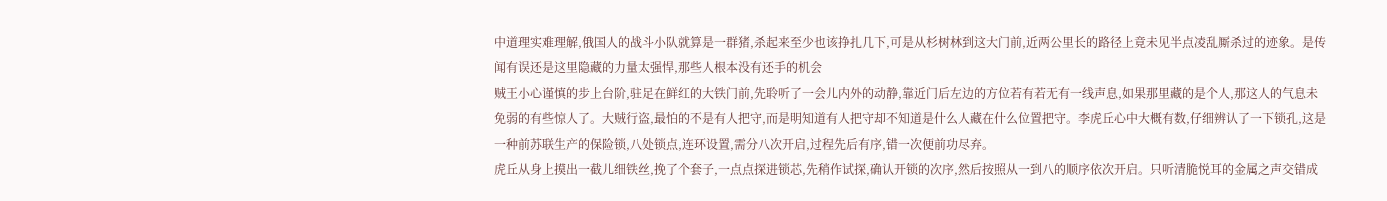中道理实难理解,俄国人的战斗小队就算是一群猪,杀起来至少也该挣扎几下,可是从杉树林到这大门前,近两公里长的路径上竟未见半点凌乱厮杀过的迹象。是传闻有误还是这里隐藏的力量太强悍,那些人根本没有还手的机会
贼王小心谨慎的步上台阶,驻足在鲜红的大铁门前,先聆听了一会儿内外的动静,靠近门后左边的方位若有若无有一线声息,如果那里藏的是个人,那这人的气息未免弱的有些惊人了。大贼行盗,最怕的不是有人把守,而是明知道有人把守却不知道是什么人藏在什么位置把守。李虎丘心中大概有数,仔细辨认了一下锁孔,这是一种前苏联生产的保险锁,八处锁点,连环设置,需分八次开启,过程先后有序,错一次便前功尽弃。
虎丘从身上摸出一截儿细铁丝,挽了个套子,一点点探进锁芯,先稍作试探,确认开锁的次序,然后按照从一到八的顺序依次开启。只听清脆悦耳的金属之声交错成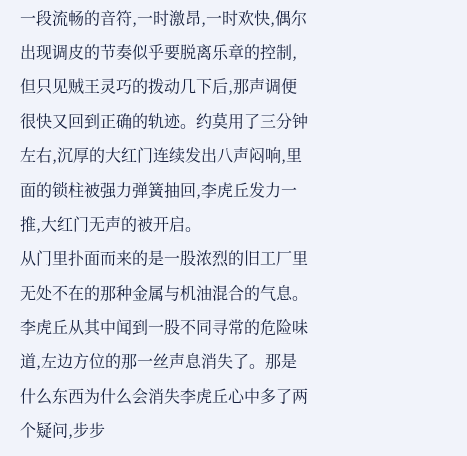一段流畅的音符,一时激昂,一时欢快,偶尔出现调皮的节奏似乎要脱离乐章的控制,但只见贼王灵巧的拨动几下后,那声调便很快又回到正确的轨迹。约莫用了三分钟左右,沉厚的大红门连续发出八声闷响,里面的锁柱被强力弹簧抽回,李虎丘发力一推,大红门无声的被开启。
从门里扑面而来的是一股浓烈的旧工厂里无处不在的那种金属与机油混合的气息。李虎丘从其中闻到一股不同寻常的危险味道,左边方位的那一丝声息消失了。那是什么东西为什么会消失李虎丘心中多了两个疑问,步步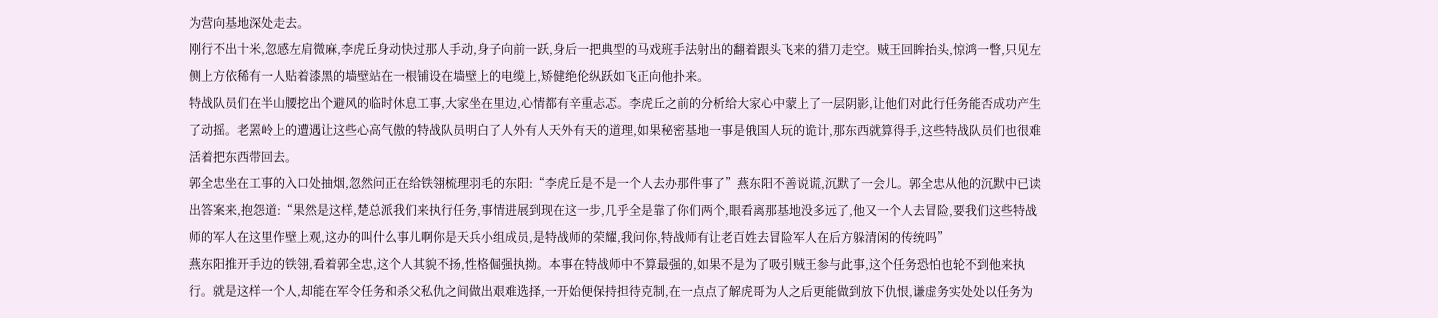为营向基地深处走去。
刚行不出十米,忽感左肩微麻,李虎丘身动快过那人手动,身子向前一跃,身后一把典型的马戏班手法射出的翻着跟头飞来的猎刀走空。贼王回眸抬头,惊鸿一瞥,只见左侧上方依稀有一人贴着漆黑的墙壁站在一根铺设在墙壁上的电缆上,矫健绝伦纵跃如飞正向他扑来。
特战队员们在半山腰挖出个避风的临时休息工事,大家坐在里边,心情都有辛重忐忑。李虎丘之前的分析给大家心中蒙上了一层阴影,让他们对此行任务能否成功产生了动摇。老罴岭上的遭遇让这些心高气傲的特战队员明白了人外有人天外有天的道理,如果秘密基地一事是俄国人玩的诡计,那东西就算得手,这些特战队员们也很难活着把东西带回去。
郭全忠坐在工事的入口处抽烟,忽然问正在给铁翎梳理羽毛的东阳:“李虎丘是不是一个人去办那件事了”燕东阳不善说谎,沉默了一会儿。郭全忠从他的沉默中已读出答案来,抱怨道:“果然是这样,楚总派我们来执行任务,事情进展到现在这一步,几乎全是靠了你们两个,眼看离那基地没多远了,他又一个人去冒险,要我们这些特战师的军人在这里作壁上观,这办的叫什么事儿啊你是天兵小组成员,是特战师的荣耀,我问你,特战师有让老百姓去冒险军人在后方躲清闲的传统吗”
燕东阳推开手边的铁翎,看着郭全忠,这个人其貌不扬,性格倔强执拗。本事在特战师中不算最强的,如果不是为了吸引贼王参与此事,这个任务恐怕也轮不到他来执行。就是这样一个人,却能在军令任务和杀父私仇之间做出艰难选择,一开始便保持担待克制,在一点点了解虎哥为人之后更能做到放下仇恨,谦虚务实处处以任务为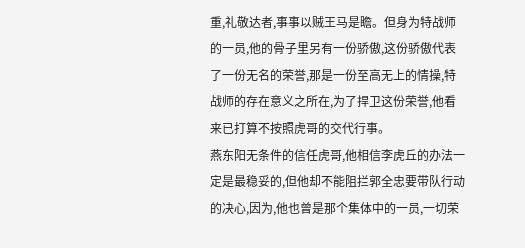重,礼敬达者,事事以贼王马是瞻。但身为特战师的一员,他的骨子里另有一份骄傲,这份骄傲代表了一份无名的荣誉,那是一份至高无上的情操,特战师的存在意义之所在,为了捍卫这份荣誉,他看来已打算不按照虎哥的交代行事。
燕东阳无条件的信任虎哥,他相信李虎丘的办法一定是最稳妥的,但他却不能阻拦郭全忠要带队行动的决心,因为,他也曾是那个集体中的一员,一切荣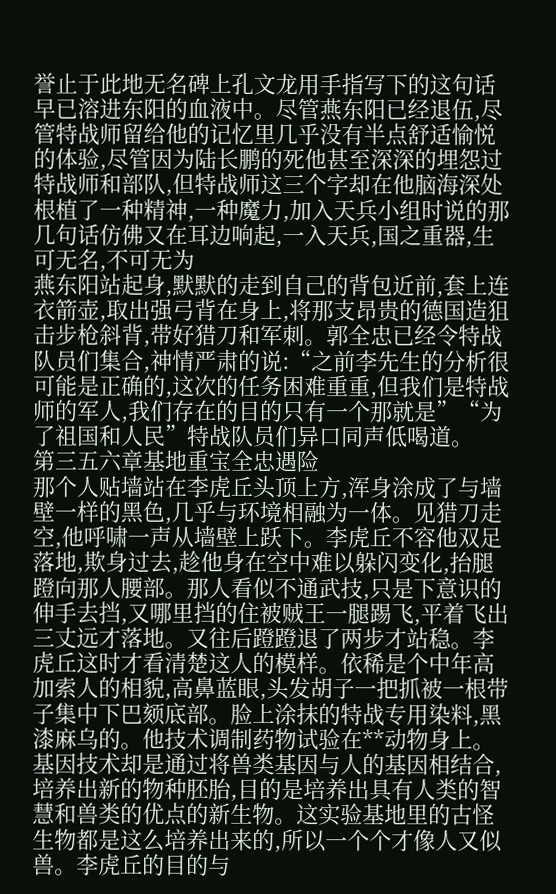誉止于此地无名碑上孔文龙用手指写下的这句话早已溶进东阳的血液中。尽管燕东阳已经退伍,尽管特战师留给他的记忆里几乎没有半点舒适愉悦的体验,尽管因为陆长鹏的死他甚至深深的埋怨过特战师和部队,但特战师这三个字却在他脑海深处根植了一种精神,一种魔力,加入天兵小组时说的那几句话仿佛又在耳边响起,一入天兵,国之重器,生可无名,不可无为
燕东阳站起身,默默的走到自己的背包近前,套上连衣箭壶,取出强弓背在身上,将那支昂贵的德国造狙击步枪斜背,带好猎刀和军刺。郭全忠已经令特战队员们集合,神情严肃的说:“之前李先生的分析很可能是正确的,这次的任务困难重重,但我们是特战师的军人,我们存在的目的只有一个那就是”“为了祖国和人民”特战队员们异口同声低喝道。
第三五六章基地重宝全忠遇险
那个人贴墙站在李虎丘头顶上方,浑身涂成了与墙壁一样的黑色,几乎与环境相融为一体。见猎刀走空,他呼啸一声从墙壁上跃下。李虎丘不容他双足落地,欺身过去,趁他身在空中难以躲闪变化,抬腿蹬向那人腰部。那人看似不通武技,只是下意识的伸手去挡,又哪里挡的住被贼王一腿踢飞,平着飞出三丈远才落地。又往后蹬蹬退了两步才站稳。李虎丘这时才看清楚这人的模样。依稀是个中年高加索人的相貌,高鼻蓝眼,头发胡子一把抓被一根带子集中下巴颏底部。脸上涂抹的特战专用染料,黑漆麻乌的。他技术调制药物试验在**动物身上。基因技术却是通过将兽类基因与人的基因相结合,培养出新的物种胚胎,目的是培养出具有人类的智慧和兽类的优点的新生物。这实验基地里的古怪生物都是这么培养出来的,所以一个个才像人又似兽。李虎丘的目的与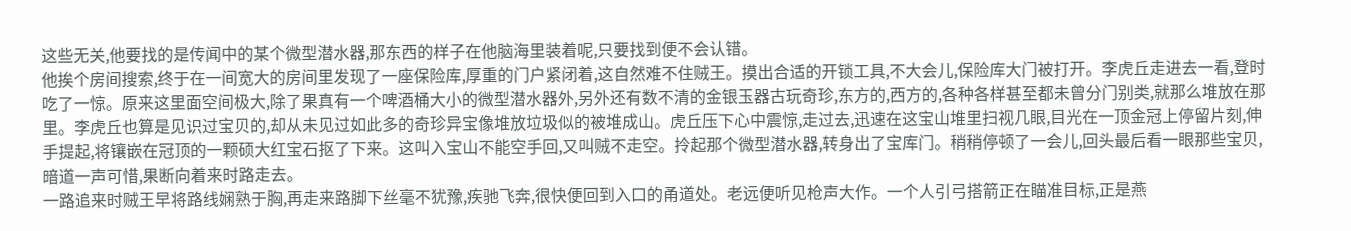这些无关,他要找的是传闻中的某个微型潜水器,那东西的样子在他脑海里装着呢,只要找到便不会认错。
他挨个房间搜索,终于在一间宽大的房间里发现了一座保险库,厚重的门户紧闭着,这自然难不住贼王。摸出合适的开锁工具,不大会儿,保险库大门被打开。李虎丘走进去一看,登时吃了一惊。原来这里面空间极大,除了果真有一个啤酒桶大小的微型潜水器外,另外还有数不清的金银玉器古玩奇珍,东方的,西方的,各种各样甚至都未曾分门别类,就那么堆放在那里。李虎丘也算是见识过宝贝的,却从未见过如此多的奇珍异宝像堆放垃圾似的被堆成山。虎丘压下心中震惊,走过去,迅速在这宝山堆里扫视几眼,目光在一顶金冠上停留片刻,伸手提起,将镶嵌在冠顶的一颗硕大红宝石抠了下来。这叫入宝山不能空手回,又叫贼不走空。拎起那个微型潜水器,转身出了宝库门。稍稍停顿了一会儿,回头最后看一眼那些宝贝,暗道一声可惜,果断向着来时路走去。
一路追来时贼王早将路线娴熟于胸,再走来路脚下丝毫不犹豫,疾驰飞奔,很快便回到入口的甬道处。老远便听见枪声大作。一个人引弓搭箭正在瞄准目标,正是燕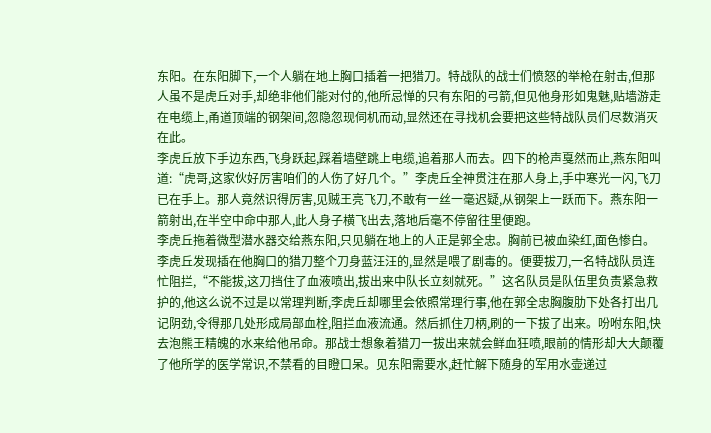东阳。在东阳脚下,一个人躺在地上胸口插着一把猎刀。特战队的战士们愤怒的举枪在射击,但那人虽不是虎丘对手,却绝非他们能对付的,他所忌惮的只有东阳的弓箭,但见他身形如鬼魅,贴墙游走在电缆上,甬道顶端的钢架间,忽隐忽现伺机而动,显然还在寻找机会要把这些特战队员们尽数消灭在此。
李虎丘放下手边东西,飞身跃起,踩着墙壁跳上电缆,追着那人而去。四下的枪声戛然而止,燕东阳叫道:“虎哥,这家伙好厉害咱们的人伤了好几个。”李虎丘全神贯注在那人身上,手中寒光一闪,飞刀已在手上。那人竟然识得厉害,见贼王亮飞刀,不敢有一丝一毫迟疑,从钢架上一跃而下。燕东阳一箭射出,在半空中命中那人,此人身子横飞出去,落地后毫不停留往里便跑。
李虎丘拖着微型潜水器交给燕东阳,只见躺在地上的人正是郭全忠。胸前已被血染红,面色惨白。李虎丘发现插在他胸口的猎刀整个刀身蓝汪汪的,显然是喂了剧毒的。便要拔刀,一名特战队员连忙阻拦,“不能拔,这刀挡住了血液喷出,拔出来中队长立刻就死。”这名队员是队伍里负责紧急救护的,他这么说不过是以常理判断,李虎丘却哪里会依照常理行事,他在郭全忠胸腹肋下处各打出几记阴劲,令得那几处形成局部血栓,阻拦血液流通。然后抓住刀柄,刷的一下拔了出来。吩咐东阳,快去泡熊王精魄的水来给他吊命。那战士想象着猎刀一拔出来就会鲜血狂喷,眼前的情形却大大颠覆了他所学的医学常识,不禁看的目瞪口呆。见东阳需要水,赶忙解下随身的军用水壶递过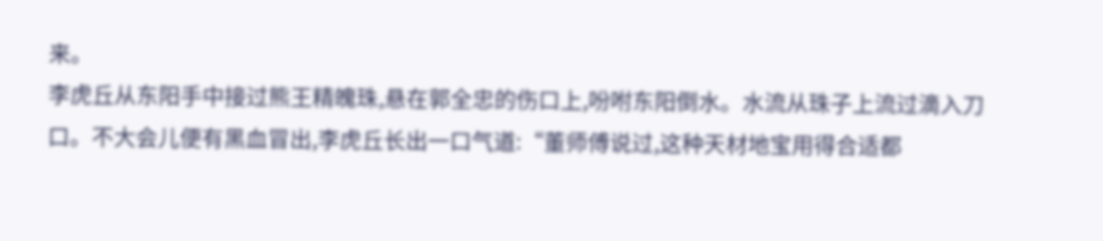来。
李虎丘从东阳手中接过熊王精魄珠,悬在郭全忠的伤口上,吩咐东阳倒水。水流从珠子上流过滴入刀口。不大会儿便有黑血冒出,李虎丘长出一口气道:“董师傅说过,这种天材地宝用得合适都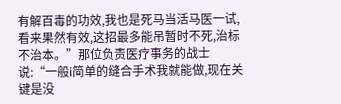有解百毒的功效,我也是死马当活马医一试,看来果然有效,这招最多能吊暂时不死,治标不治本。”那位负责医疗事务的战士说:“一般i简单的缝合手术我就能做,现在关键是没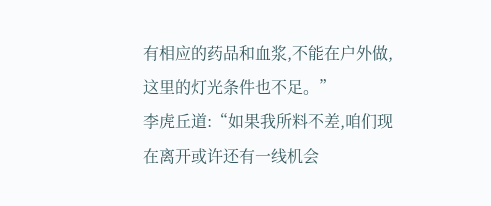有相应的药品和血浆,不能在户外做,这里的灯光条件也不足。”
李虎丘道:“如果我所料不差,咱们现在离开或许还有一线机会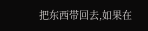把东西带回去,如果在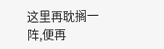这里再耽搁一阵,便再